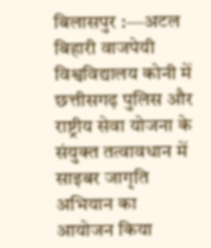बिलासपुर :—अटल बिहारी वाजपेयी विश्वविद्यालय कोनी में छत्तीसगढ़ पुलिस और राष्ट्रीय सेवा योजना के संयुक्त तत्वावधान में साइबर जागृति अभियान का आयोजन किया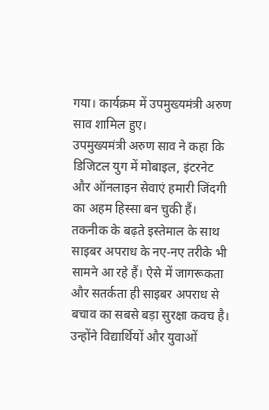गया। कार्यक्रम में उपमुख्यमंत्री अरुण साव शामिल हुए।
उपमुख्यमंत्री अरुण साव ने कहा कि डिजिटल युग में मोबाइल, इंटरनेट और ऑनलाइन सेवाएं हमारी जिंदगी का अहम हिस्सा बन चुकी हैं।
तकनीक के बढ़ते इस्तेमाल के साथ साइबर अपराध के नए-नए तरीके भी सामने आ रहे हैं। ऐसे में जागरूकता और सतर्कता ही साइबर अपराध से बचाव का सबसे बड़ा सुरक्षा कवच है।
उन्होंने विद्यार्थियों और युवाओं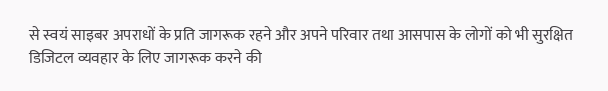से स्वयं साइबर अपराधों के प्रति जागरूक रहने और अपने परिवार तथा आसपास के लोगों को भी सुरक्षित डिजिटल व्यवहार के लिए जागरूक करने की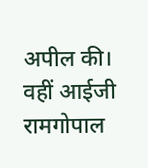अपील की।
वहीं आईजी रामगोपाल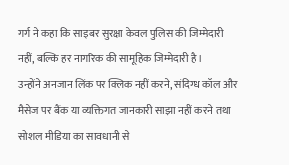गर्ग ने कहा कि साइबर सुरक्षा केवल पुलिस की जिम्मेदारी नहीं, बल्कि हर नागरिक की सामूहिक जिम्मेदारी है।
उन्होंने अनजान लिंक पर क्लिक नहीं करने, संदिग्ध कॉल और मैसेज पर बैंक या व्यक्तिगत जानकारी साझा नहीं करने तथा सोशल मीडिया का सावधानी से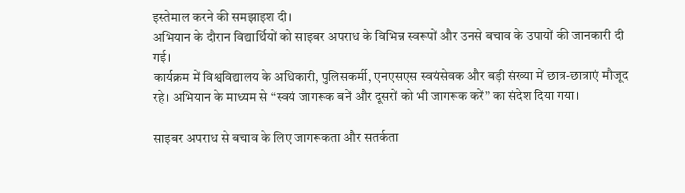इस्तेमाल करने की समझाइश दी।
अभियान के दौरान विद्यार्थियों को साइबर अपराध के विभिन्न स्वरूपों और उनसे बचाव के उपायों की जानकारी दी गई।
कार्यक्रम में विश्वविद्यालय के अधिकारी, पुलिसकर्मी, एनएसएस स्वयंसेवक और बड़ी संख्या में छात्र-छात्राएं मौजूद रहे। अभियान के माध्यम से “स्वयं जागरूक बनें और दूसरों को भी जागरूक करें” का संदेश दिया गया।

साइबर अपराध से बचाव के लिए जागरूकता और सतर्कता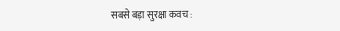सबसे बड़ा सुरक्षा कवच :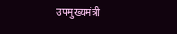उपमुख्यमंत्री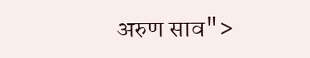अरुण साव">